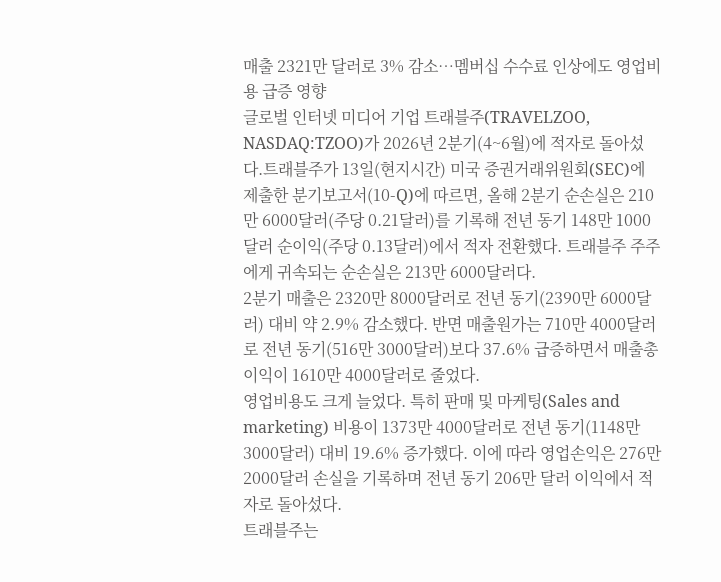매출 2321만 달러로 3% 감소…멤버십 수수료 인상에도 영업비용 급증 영향
글로벌 인터넷 미디어 기업 트래블주(TRAVELZOO, NASDAQ:TZOO)가 2026년 2분기(4~6월)에 적자로 돌아섰다.트래블주가 13일(현지시간) 미국 증권거래위원회(SEC)에 제출한 분기보고서(10-Q)에 따르면, 올해 2분기 순손실은 210만 6000달러(주당 0.21달러)를 기록해 전년 동기 148만 1000달러 순이익(주당 0.13달러)에서 적자 전환했다. 트래블주 주주에게 귀속되는 순손실은 213만 6000달러다.
2분기 매출은 2320만 8000달러로 전년 동기(2390만 6000달러) 대비 약 2.9% 감소했다. 반면 매출원가는 710만 4000달러로 전년 동기(516만 3000달러)보다 37.6% 급증하면서 매출총이익이 1610만 4000달러로 줄었다.
영업비용도 크게 늘었다. 특히 판매 및 마케팅(Sales and marketing) 비용이 1373만 4000달러로 전년 동기(1148만 3000달러) 대비 19.6% 증가했다. 이에 따라 영업손익은 276만 2000달러 손실을 기록하며 전년 동기 206만 달러 이익에서 적자로 돌아섰다.
트래블주는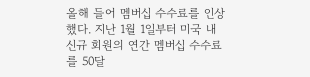올해 들어 멤버십 수수료를 인상했다. 지난 1월 1일부터 미국 내 신규 회원의 연간 멤버십 수수료를 50달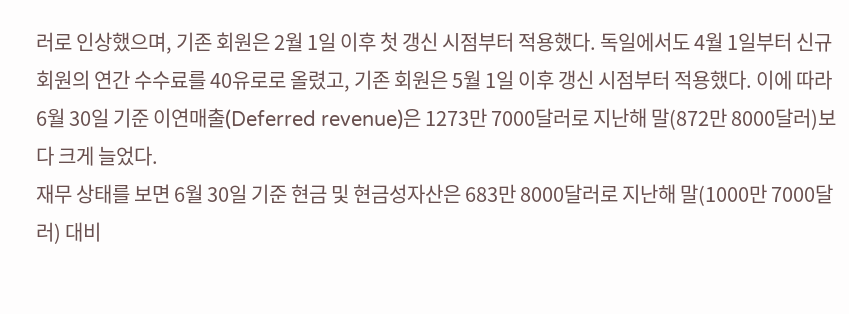러로 인상했으며, 기존 회원은 2월 1일 이후 첫 갱신 시점부터 적용했다. 독일에서도 4월 1일부터 신규 회원의 연간 수수료를 40유로로 올렸고, 기존 회원은 5월 1일 이후 갱신 시점부터 적용했다. 이에 따라 6월 30일 기준 이연매출(Deferred revenue)은 1273만 7000달러로 지난해 말(872만 8000달러)보다 크게 늘었다.
재무 상태를 보면 6월 30일 기준 현금 및 현금성자산은 683만 8000달러로 지난해 말(1000만 7000달러) 대비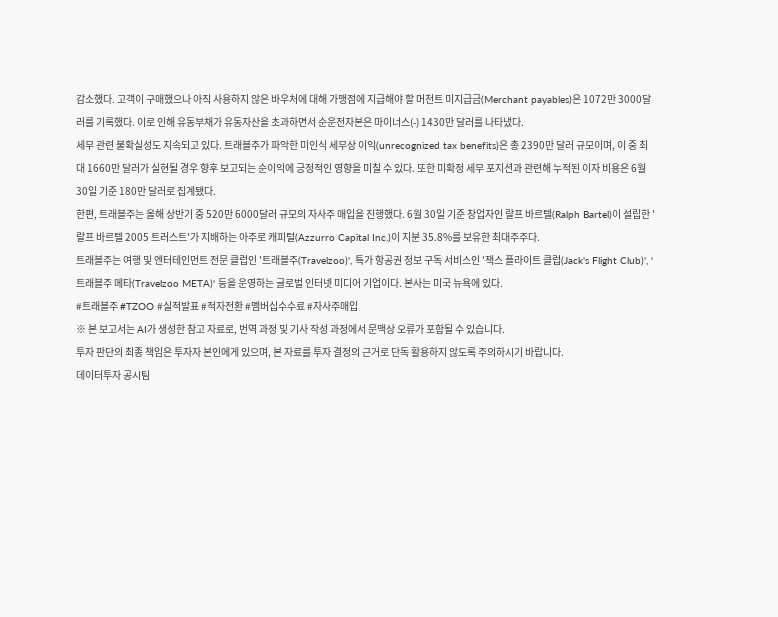감소했다. 고객이 구매했으나 아직 사용하지 않은 바우처에 대해 가맹점에 지급해야 할 머천트 미지급금(Merchant payables)은 1072만 3000달러를 기록했다. 이로 인해 유동부채가 유동자산을 초과하면서 순운전자본은 마이너스(-) 1430만 달러를 나타냈다.
세무 관련 불확실성도 지속되고 있다. 트래블주가 파악한 미인식 세무상 이익(unrecognized tax benefits)은 총 2390만 달러 규모이며, 이 중 최대 1660만 달러가 실현될 경우 향후 보고되는 순이익에 긍정적인 영향을 미칠 수 있다. 또한 미확정 세무 포지션과 관련해 누적된 이자 비용은 6월 30일 기준 180만 달러로 집계됐다.
한편, 트래블주는 올해 상반기 중 520만 6000달러 규모의 자사주 매입을 진행했다. 6월 30일 기준 창업자인 랄프 바르텔(Ralph Bartel)이 설립한 '랄프 바르텔 2005 트러스트'가 지배하는 아주로 캐피털(Azzurro Capital Inc.)이 지분 35.8%를 보유한 최대주주다.
트래블주는 여행 및 엔터테인먼트 전문 클럽인 '트래블주(Travelzoo)', 특가 항공권 정보 구독 서비스인 '잭스 플라이트 클럽(Jack's Flight Club)', '트래블주 메타(Travelzoo META)' 등을 운영하는 글로벌 인터넷 미디어 기업이다. 본사는 미국 뉴욕에 있다.
#트래블주 #TZOO #실적발표 #적자전환 #멤버십수수료 #자사주매입
※ 본 보고서는 AI가 생성한 참고 자료로, 번역 과정 및 기사 작성 과정에서 문맥상 오류가 포함될 수 있습니다.
투자 판단의 최종 책임은 투자자 본인에게 있으며, 본 자료를 투자 결정의 근거로 단독 활용하지 않도록 주의하시기 바랍니다.
데이터투자 공시팀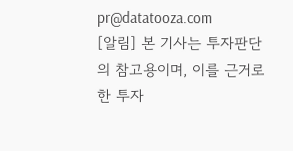pr@datatooza.com
[알림] 본 기사는 투자판단의 참고용이며, 이를 근거로 한 투자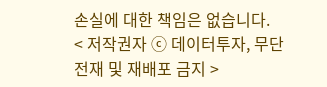손실에 대한 책임은 없습니다.
< 저작권자 ⓒ 데이터투자, 무단 전재 및 재배포 금지 >